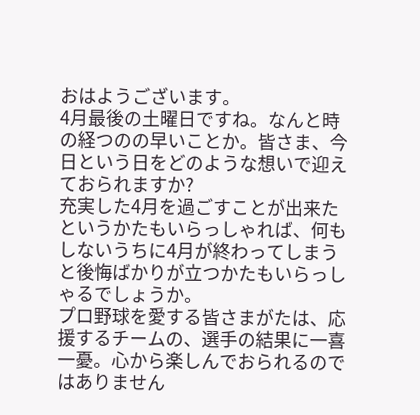おはようございます。
4月最後の土曜日ですね。なんと時の経つのの早いことか。皆さま、今日という日をどのような想いで迎えておられますか?
充実した4月を過ごすことが出来たというかたもいらっしゃれば、何もしないうちに4月が終わってしまうと後悔ばかりが立つかたもいらっしゃるでしょうか。
プロ野球を愛する皆さまがたは、応援するチームの、選手の結果に一喜一憂。心から楽しんでおられるのではありません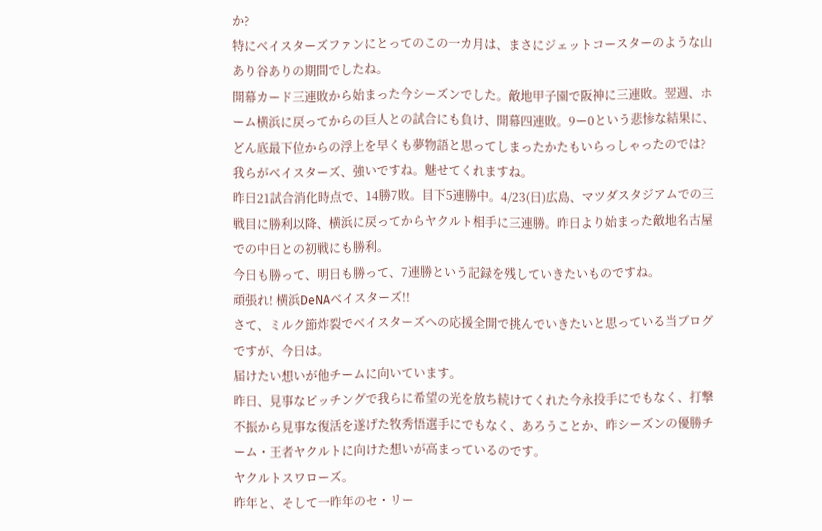か?
特にベイスターズファンにとってのこの一カ月は、まさにジェットコースターのような山あり谷ありの期間でしたね。
開幕カード三連敗から始まった今シーズンでした。敵地甲子園で阪神に三連敗。翌週、ホーム横浜に戻ってからの巨人との試合にも負け、開幕四連敗。9ー0という悲惨な結果に、どん底最下位からの浮上を早くも夢物語と思ってしまったかたもいらっしゃったのでは?
我らがベイスターズ、強いですね。魅せてくれますね。
昨日21試合消化時点で、14勝7敗。目下5連勝中。4/23(日)広島、マツダスタジアムでの三戦目に勝利以降、横浜に戻ってからヤクルト相手に三連勝。昨日より始まった敵地名古屋での中日との初戦にも勝利。
今日も勝って、明日も勝って、7連勝という記録を残していきたいものですね。
頑張れ! 横浜DeNAベイスターズ!!
さて、ミルク節炸裂でベイスターズへの応援全開で挑んでいきたいと思っている当ブログですが、今日は。
届けたい想いが他チームに向いています。
昨日、見事なピッチングで我らに希望の光を放ち続けてくれた今永投手にでもなく、打撃不振から見事な復活を遂げた牧秀悟選手にでもなく、あろうことか、昨シーズンの優勝チーム・王者ヤクルトに向けた想いが高まっているのです。
ヤクルトスワローズ。
昨年と、そして一昨年のセ・リー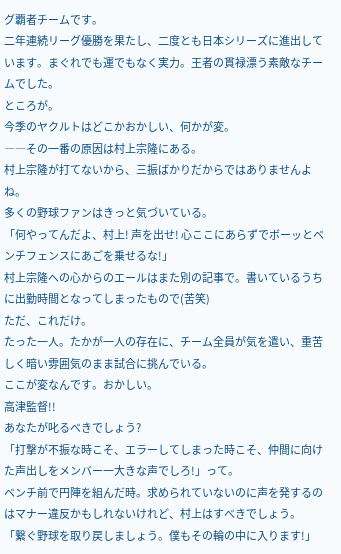グ覇者チームです。
二年連続リーグ優勝を果たし、二度とも日本シリーズに進出しています。まぐれでも運でもなく実力。王者の貫禄漂う素敵なチームでした。
ところが。
今季のヤクルトはどこかおかしい、何かが変。
――その一番の原因は村上宗隆にある。
村上宗隆が打てないから、三振ばかりだからではありませんよね。
多くの野球ファンはきっと気づいている。
「何やってんだよ、村上! 声を出せ! 心ここにあらずでボーッとベンチフェンスにあごを乗せるな!」
村上宗隆への心からのエールはまた別の記事で。書いているうちに出勤時間となってしまったもので(苦笑)
ただ、これだけ。
たった一人。たかが一人の存在に、チーム全員が気を遣い、重苦しく暗い雰囲気のまま試合に挑んでいる。
ここが変なんです。おかしい。
高津監督!!
あなたが叱るべきでしょう?
「打撃が不振な時こそ、エラーしてしまった時こそ、仲間に向けた声出しをメンバー一大きな声でしろ!」って。
ベンチ前で円陣を組んだ時。求められていないのに声を発するのはマナー違反かもしれないけれど、村上はすべきでしょう。
「繋ぐ野球を取り戻しましょう。僕もその輪の中に入ります!」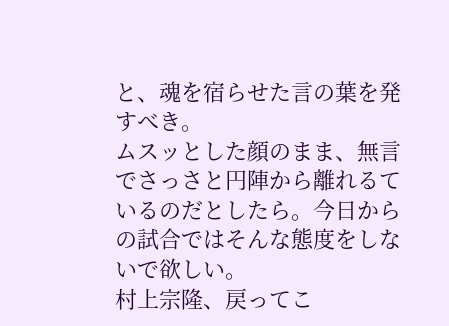と、魂を宿らせた言の葉を発すべき。
ムスッとした顔のまま、無言でさっさと円陣から離れるているのだとしたら。今日からの試合ではそんな態度をしないで欲しい。
村上宗隆、戻ってこ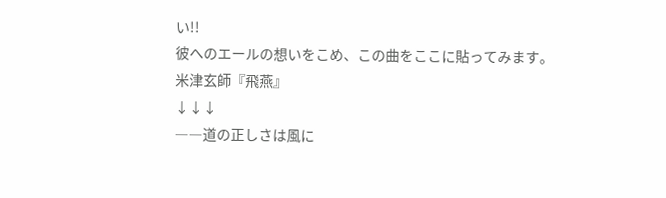い!!
彼へのエールの想いをこめ、この曲をここに貼ってみます。
米津玄師『飛燕』
↓↓↓
――道の正しさは風に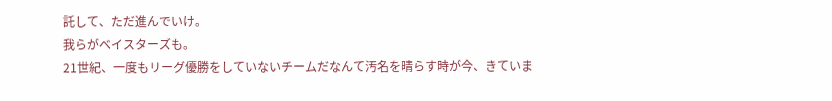託して、ただ進んでいけ。
我らがベイスターズも。
21世紀、一度もリーグ優勝をしていないチームだなんて汚名を晴らす時が今、きていま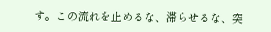す。この流れを止めるな、滞らせるな、突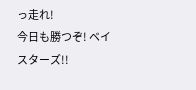っ走れ!
今日も勝つぞ! ベイスターズ!!